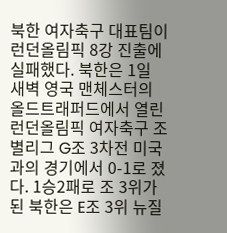북한 여자축구 대표팀이 런던올림픽 8강 진출에 실패했다. 북한은 1일 새벽 영국 맨체스터의 올드트래퍼드에서 열린 런던올림픽 여자축구 조별리그 G조 3차전 미국과의 경기에서 0-1로 졌다. 1승2패로 조 3위가 된 북한은 E조 3위 뉴질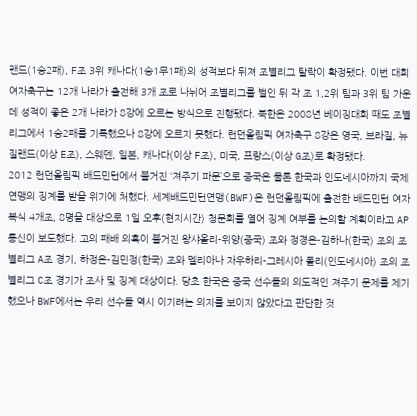랜드(1승2패), F조 3위 캐나다(1승1무1패)의 성적보다 뒤져 조별리그 탈락이 확정됐다. 이번 대회 여자축구는 12개 나라가 출전해 3개 조로 나뉘어 조별리그를 벌인 뒤 각 조 1,2위 팀과 3위 팀 가운데 성적이 좋은 2개 나라가 8강에 오르는 방식으로 진행됐다. 북한은 2008년 베이징대회 때도 조별리그에서 1승2패를 기록했으나 8강에 오르지 못했다. 런던올림픽 여자축구 8강은 영국, 브라질, 뉴질랜드(이상 E조), 스웨덴, 일본, 캐나다(이상 F조), 미국, 프랑스(이상 G조)로 확정됐다.
2012 런던올림픽 배드민턴에서 불거진 ‘져주기 파문’으로 중국은 물론 한국과 인도네시아까지 국제연맹의 징계를 받을 위기에 처했다. 세계배드민턴연맹(BWF)은 런던올림픽에 출전한 배드민턴 여자복식 4개조, 8명을 대상으로 1일 오후(현지시간) 청문회를 열어 징계 여부를 논의할 계획이라고 AP통신이 보도했다. 고의 패배 의혹이 불거진 왕샤올리-위양(중국) 조와 정경은-김하나(한국) 조의 조별리그 A조 경기, 하정은-김민정(한국) 조와 멜리아나 자우하리-그레시아 폴리(인도네시아) 조의 조별리그 C조 경기가 조사 및 징계 대상이다. 당초 한국은 중국 선수들의 의도적인 져주기 문제를 제기했으나 BWF에서는 우리 선수들 역시 이기려는 의지를 보이지 않았다고 판단한 것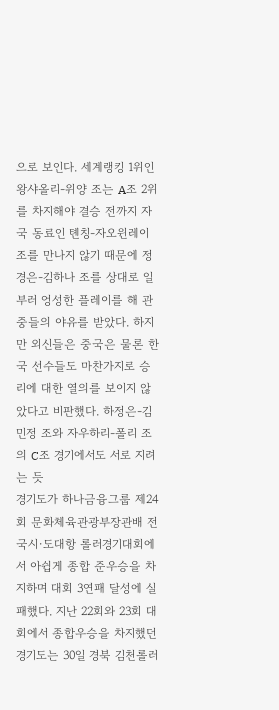으로 보인다. 세계랭킹 1위인 왕샤올리-위양 조는 A조 2위를 차지해야 결승 전까지 자국 동료인 톈칭-자오윈레이 조를 만나지 않기 때문에 정경은-김하나 조를 상대로 일부러 엉성한 플레이를 해 관중들의 야유를 받았다. 하지만 외신들은 중국은 물론 한국 선수들도 마찬가지로 승리에 대한 열의를 보이지 않았다고 비판했다. 하정은-김민정 조와 자우하리-폴리 조의 C조 경기에서도 서로 지려는 듯
경기도가 하나금융그룹 제24회 문화체육관광부장관배 전국시·도대항 롤러경기대회에서 아쉽게 종합 준우승을 차지하며 대회 3연패 달성에 실패했다. 지난 22회와 23회 대회에서 종합우승을 차지했던 경기도는 30일 경북 김천롤러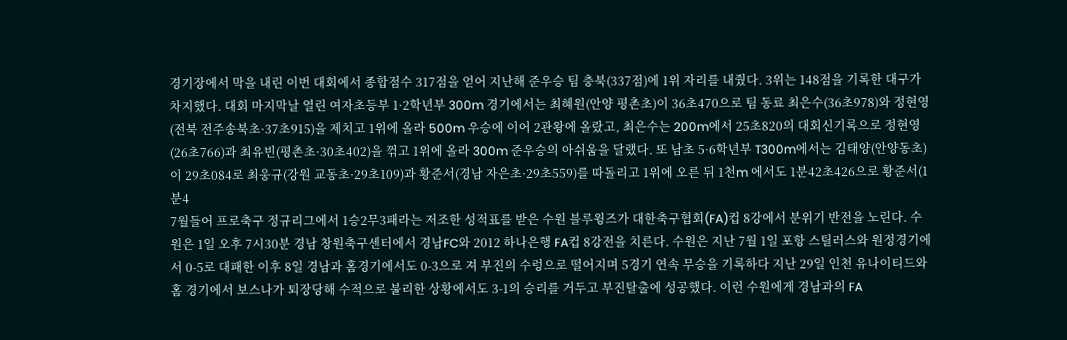경기장에서 막을 내린 이번 대회에서 종합점수 317점을 얻어 지난해 준우승 팀 충북(337점)에 1위 자리를 내줬다. 3위는 148점을 기록한 대구가 차지했다. 대회 마지막날 열린 여자초등부 1·2학년부 300m 경기에서는 최혜원(안양 평촌초)이 36초470으로 팀 동료 최은수(36초978)와 정현영(전북 전주송북초·37초915)을 제치고 1위에 올라 500m 우승에 이어 2관왕에 올랐고, 최은수는 200m에서 25초820의 대회신기록으로 정현영(26초766)과 최유빈(평촌초·30초402)을 꺾고 1위에 올라 300m 준우승의 아쉬움을 달랬다. 또 남초 5·6학년부 T300m에서는 김태양(안양동초)이 29초084로 최웅규(강원 교동초·29초109)과 황준서(경남 자은초·29초559)를 따돌리고 1위에 오른 뒤 1천m 에서도 1분42초426으로 황준서(1분4
7월들어 프로축구 정규리그에서 1승2무3패라는 저조한 성적표를 받은 수원 블루윙즈가 대한축구협회(FA)컵 8강에서 분위기 반전을 노린다. 수원은 1일 오후 7시30분 경남 창원축구센터에서 경남FC와 2012 하나은행 FA컵 8강전을 치른다. 수원은 지난 7월 1일 포항 스틸러스와 원정경기에서 0-5로 대패한 이후 8일 경남과 홈경기에서도 0-3으로 져 부진의 수렁으로 떨어지며 5경기 연속 무승을 기록하다 지난 29일 인천 유나이티드와 홈 경기에서 보스나가 퇴장당해 수적으로 불리한 상황에서도 3-1의 승리를 거두고 부진탈출에 성공했다. 이런 수원에게 경남과의 FA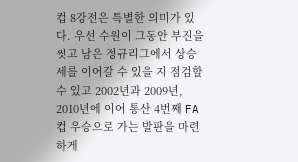컵 8강전은 특별한 의미가 있다. 우선 수원이 그동안 부진을 씻고 남은 정규리그에서 상승세를 이어갈 수 있을 지 점검할 수 있고 2002년과 2009년, 2010년에 이어 통산 4번째 FA컵 우승으로 가는 발판을 마련하게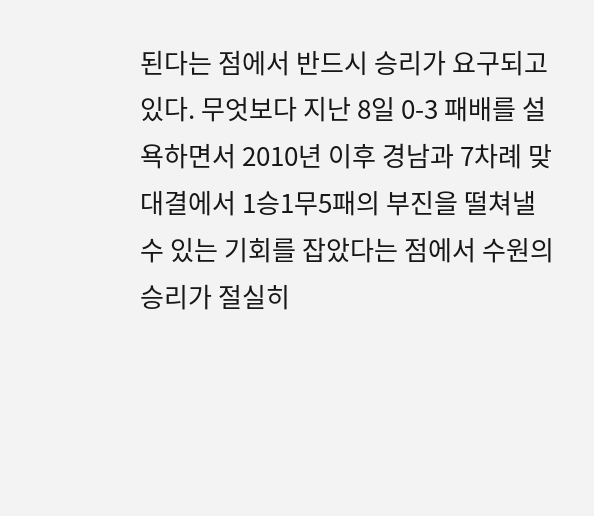된다는 점에서 반드시 승리가 요구되고 있다. 무엇보다 지난 8일 0-3 패배를 설욕하면서 2010년 이후 경남과 7차례 맞대결에서 1승1무5패의 부진을 떨쳐낼 수 있는 기회를 잡았다는 점에서 수원의 승리가 절실히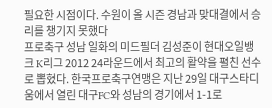필요한 시점이다. 수원이 올 시즌 경남과 맞대결에서 승리를 챙기지 못했다
프로축구 성남 일화의 미드필더 김성준이 현대오일뱅크 K리그 2012 24라운드에서 최고의 활약을 펼친 선수로 뽑혔다. 한국프로축구연맹은 지난 29일 대구스타디움에서 열린 대구FC와 성남의 경기에서 1-1로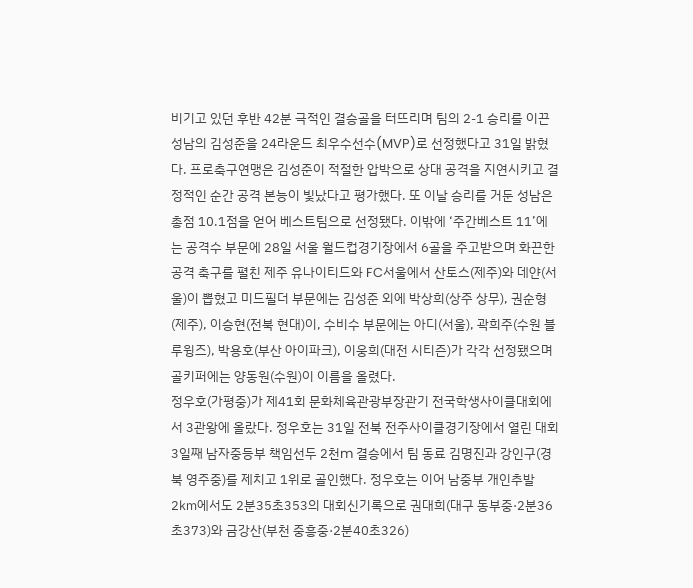비기고 있던 후반 42분 극적인 결승골을 터뜨리며 팀의 2-1 승리를 이끈 성남의 김성준을 24라운드 최우수선수(MVP)로 선정했다고 31일 밝혔다. 프로축구연맹은 김성준이 적절한 압박으로 상대 공격을 지연시키고 결정적인 순간 공격 본능이 빛났다고 평가했다. 또 이날 승리를 거둔 성남은 총점 10.1점을 얻어 베스트팀으로 선정됐다. 이밖에 ‘주간베스트 11’에는 공격수 부문에 28일 서울 월드컵경기장에서 6골을 주고받으며 화끈한 공격 축구를 펼친 제주 유나이티드와 FC서울에서 산토스(제주)와 데얀(서울)이 뽑혔고 미드필더 부문에는 김성준 외에 박상희(상주 상무), 권순형(제주), 이승현(전북 현대)이, 수비수 부문에는 아디(서울), 곽희주(수원 블루윙즈), 박용호(부산 아이파크), 이웅희(대전 시티즌)가 각각 선정됐으며 골키퍼에는 양동원(수원)이 이름을 올렸다.
정우호(가평중)가 제41회 문화체육관광부장관기 전국학생사이클대회에서 3관왕에 올랐다. 정우호는 31일 전북 전주사이클경기장에서 열린 대회 3일째 남자중등부 책임선두 2천m 결승에서 팀 동료 김명진과 강인구(경북 영주중)를 제치고 1위로 골인했다. 정우호는 이어 남중부 개인추발 2㎞에서도 2분35초353의 대회신기록으로 권대희(대구 동부중·2분36초373)와 금강산(부천 중흥중·2분40초326)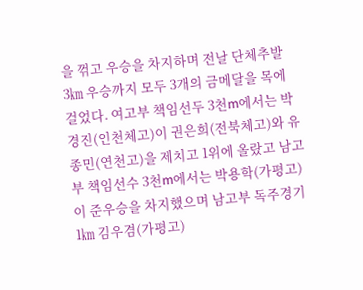을 꺾고 우승을 차지하며 전날 단체추발 3㎞ 우승까지 모두 3개의 금메달을 목에 걸었다. 여고부 책임선두 3천m에서는 박경진(인천체고)이 권은희(전북체고)와 유종민(연천고)을 제치고 1위에 올랐고 남고부 책임선수 3천m에서는 박용학(가평고)이 준우승을 차지했으며 남고부 독주경기 1㎞ 김우겸(가평고)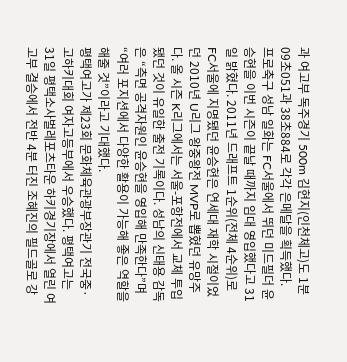과 여고부 독주경기 500m 김현지(인천체고)도 1분09초051과 38초884로 각각 은메달을 획득했다.
프로축구 성남 일화는 FC서울에서 뛰던 미드필더 윤승현을 이번 시즌이 끝날 때까지 임대 영입했다고 31일 밝혔다. 2011년 드래프트 1순위(전체 4순위)로 FC서울에 지명됐던 윤승현은 연세대 재학 시절이었던 2010년 U리그 왕중왕전 MVP로 뽑혔던 유망주다. 올 시즌 K리그에서는 서울-포항전에서 교체 투입됐던 것이 유일한 출전 기록이다. 성남의 신태용 감독은 “측면 공격자원인 윤승현을 영입해 만족한다”며 “여러 포지션에서 다양한 활용이 가능해 좋은 역할을 해줄 것”이라고 기대했다.
평택여고가 제23회 문화체육관광부장관기 전국중·고하키대회 여자고등부에서 우승했다. 평택여고는 31일 평택소사벌레포츠타운 하키경기장에서 열린 여고부 결승에서 전반 4분 터진 조혜진의 필드골로 강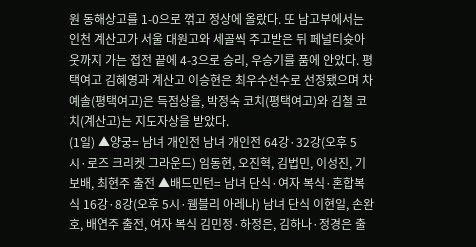원 동해상고를 1-0으로 꺾고 정상에 올랐다. 또 남고부에서는 인천 계산고가 서울 대원고와 세골씩 주고받은 뒤 페널티슛아웃까지 가는 접전 끝에 4-3으로 승리, 우승기를 품에 안았다. 평택여고 김혜영과 계산고 이승현은 최우수선수로 선정됐으며 차예솔(평택여고)은 득점상을, 박정숙 코치(평택여고)와 김철 코치(계산고)는 지도자상을 받았다.
(1일) ▲양궁= 남녀 개인전 남녀 개인전 64강·32강(오후 5시·로즈 크리켓 그라운드) 임동현, 오진혁, 김법민, 이성진, 기보배, 최현주 출전 ▲배드민턴= 남녀 단식·여자 복식·혼합복식 16강·8강(오후 5시·웸블리 아레나) 남녀 단식 이현일, 손완호, 배연주 출전, 여자 복식 김민정·하정은, 김하나·정경은 출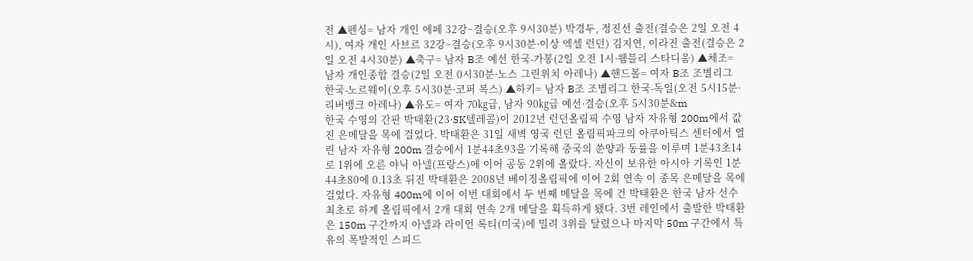전 ▲펜싱= 남자 개인 에페 32강~결승(오후 9시30분) 박경두, 정진선 출전(결승은 2일 오전 4시), 여자 개인 사브르 32강~결승(오후 9시30분·이상 엑셀 런던) 김지연, 이라진 출전(결승은 2일 오전 4시30분) ▲축구= 남자 B조 예선 한국-가봉(2일 오전 1시·웸블리 스타디움) ▲체조= 남자 개인종합 결승(2일 오전 0시30분·노스 그린위치 아레나) ▲핸드볼= 여자 B조 조별리그 한국-노르웨이(오후 5시30분·코퍼 복스) ▲하키= 남자 B조 조별리그 한국-독일(오전 5시15분·리버뱅크 아레나) ▲유도= 여자 70㎏급, 남자 90㎏급 예선·결승(오후 5시30분&m
한국 수영의 간판 박태환(23·SK텔레콤)이 2012년 런던올림픽 수영 남자 자유형 200m에서 값진 은메달을 목에 걸었다. 박태환은 31일 새벽 영국 런던 올림픽파크의 아쿠아틱스 센터에서 열린 남자 자유형 200m 결승에서 1분44초93을 기록해 중국의 쑨양과 동률을 이루며 1분43초14로 1위에 오른 야닉 아넬(프랑스)에 이어 공동 2위에 올랐다. 자신이 보유한 아시아 기록인 1분44초80에 0.13초 뒤진 박태환은 2008년 베이징올림픽에 이어 2회 연속 이 종목 은메달을 목에 걸었다. 자유형 400m에 이어 이번 대회에서 두 번째 메달을 목에 건 박태환은 한국 남자 선수 최초로 하계 올림픽에서 2개 대회 연속 2개 메달을 획득하게 됐다. 3번 레인에서 출발한 박태환은 150m 구간까지 아넬과 라이언 록티(미국)에 밀려 3위를 달렸으나 마지막 50m 구간에서 특유의 폭발적인 스피드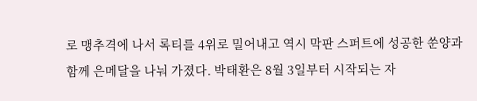로 맹추격에 나서 록티를 4위로 밀어내고 역시 막판 스퍼트에 성공한 쑨양과 함께 은메달을 나눠 가졌다. 박태환은 8월 3일부터 시작되는 자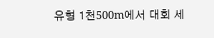유형 1천500m에서 대회 세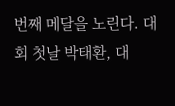번째 메달을 노린다. 대회 첫날 박태환, 대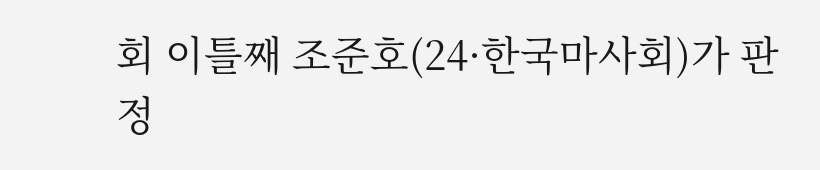회 이틀째 조준호(24·한국마사회)가 판정